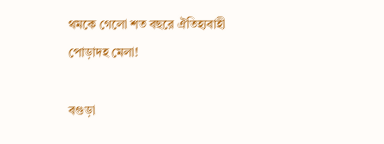থমকে গেলো শত বছরে ঐতিহ্যবাহী পোড়াদহ মেলা!

বগুড়া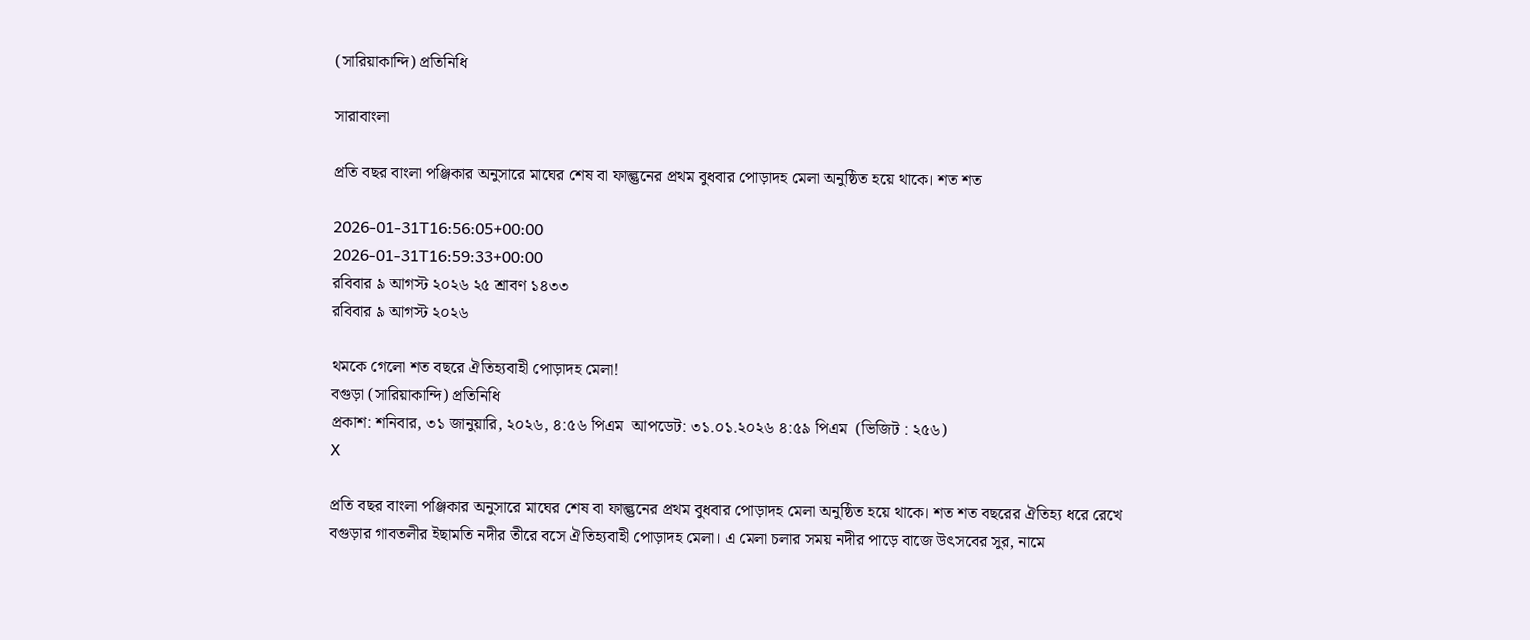(সারিয়াকান্দি) প্রতিনিধি

সারাবাংলা

প্রতি বছর বাংলা পঞ্জিকার অনুসারে মাঘের শেষ বা ফাল্গুনের প্রথম বুধবার পোড়াদহ মেলা অনুষ্ঠিত হয়ে থাকে। শত শত

2026-01-31T16:56:05+00:00
2026-01-31T16:59:33+00:00
রবিবার ৯ আগস্ট ২০২৬ ২৫ শ্রাবণ ১৪৩৩
রবিবার ৯ আগস্ট ২০২৬

থমকে গেলো শত বছরে ঐতিহ্যবাহী পোড়াদহ মেলা!
বগুড়া (সারিয়াকান্দি) প্রতিনিধি
প্রকাশ: শনিবার, ৩১ জানুয়ারি, ২০২৬, ৪:৫৬ পিএম  আপডেট: ৩১.০১.২০২৬ ৪:৫৯ পিএম  (ভিজিট : ২৫৬)
X

প্রতি বছর বাংলা পঞ্জিকার অনুসারে মাঘের শেষ বা ফাল্গুনের প্রথম বুধবার পোড়াদহ মেলা অনুষ্ঠিত হয়ে থাকে। শত শত বছরের ঐতিহ্য ধরে রেখে বগুড়ার গাবতলীর ইছামতি নদীর তীরে বসে ঐতিহ্যবাহী পোড়াদহ মেলা। এ মেলা চলার সময় নদীর পাড়ে বাজে উৎসবের সুর, নামে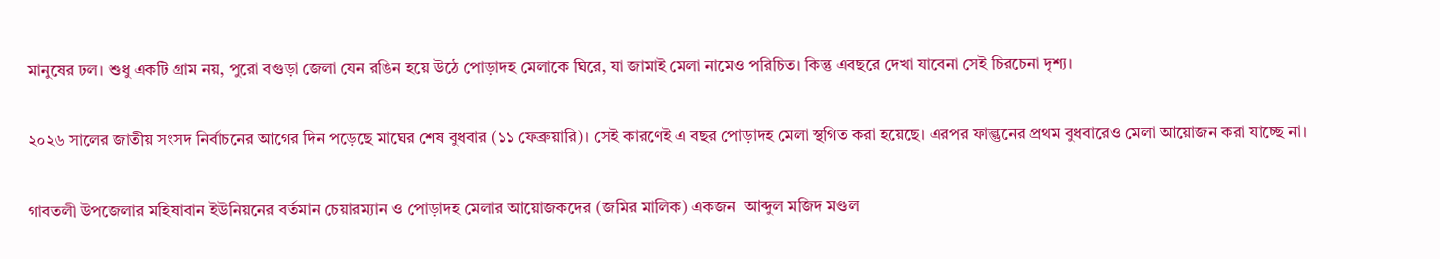মানুষের ঢল। শুধু একটি গ্রাম নয়, পুরো বগুড়া জেলা যেন রঙিন হয়ে উঠে পোড়াদহ মেলাকে ঘিরে, যা জামাই মেলা নামেও পরিচিত। কিন্তু এবছরে দেখা যাবেনা সেই চিরচেনা দৃশ্য।


২০২৬ সালের জাতীয় সংসদ নির্বাচনের আগের দিন পড়েছে মাঘের শেষ বুধবার (১১ ফেব্রুয়ারি)। সেই কারণেই এ বছর পোড়াদহ মেলা স্থগিত করা হয়েছে। এরপর ফাল্গুনের প্রথম বুধবারেও মেলা আয়োজন করা যাচ্ছে না।


গাবতলী উপজেলার মহিষাবান ইউনিয়নের বর্তমান চেয়ারম্যান ও পোড়াদহ মেলার আয়োজকদের (জমির মালিক) একজন  আব্দুল মজিদ মণ্ডল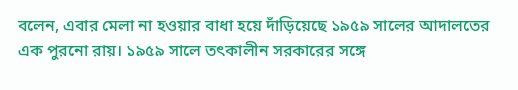বলেন, এবার মেলা না হওয়ার বাধা হয়ে দাঁড়িয়েছে ১৯৫৯ সালের আদালতের এক পুরনো রায়। ১৯৫৯ সালে তৎকালীন সরকারের সঙ্গে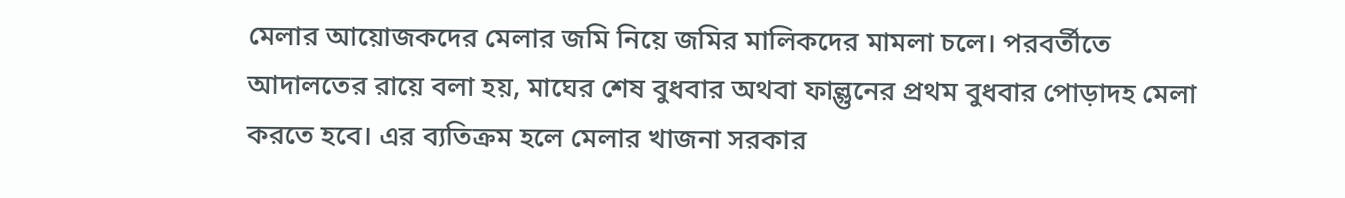মেলার আয়োজকদের মেলার জমি নিয়ে জমির মালিকদের মামলা চলে। পরবর্তীতে আদালতের রায়ে বলা হয়, মাঘের শেষ বুধবার অথবা ফাল্গুনের প্রথম বুধবার পোড়াদহ মেলা করতে হবে। এর ব্যতিক্রম হলে মেলার খাজনা সরকার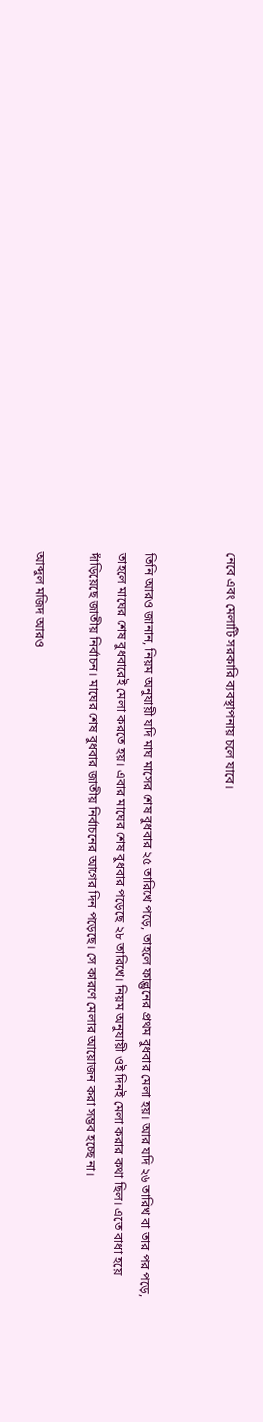নেবে এবং মেলাটি সরকারি ব্যবস্থাপনায় চলে যাবে।


তিনি আরও জানান, নিয়ম অনুযায়ী যদি মাঘ মাসের শেষ বুধবার ২৫ তারিখে পড়ে, তাহলে ফাল্গুনের প্রথম বুধবার মেলা হয়। আর যদি ২৬ তারিখ বা তার পর পড়ে, তাহলে মাঘের শেষ বুধবারেই মেলা করতে হয়। এবার মাঘের শেষ বুধবার পড়েছে ২৮ তারিখে। নিয়ম অনুযায়ী ওই দিনই মেলা করার কথা ছিল। এতে বাধা হয়ে দাঁড়িয়েছে জাতীয় নির্বাচন। মাঘের শেষ বুধবার জাতীয় নির্বাচনের আগের দিন পড়েছে। সে কারণে মেলার আয়োজন করা সম্ভব হচ্ছে না।

আব্দুল মজিদ আরও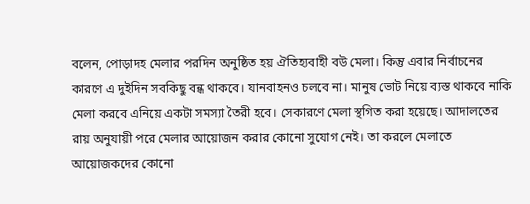বলেন, পোড়াদহ মেলার পরদিন অনুষ্ঠিত হয় ঐতিহ্যবাহী বউ মেলা। কিন্তু এবার নির্বাচনের কারণে এ দুইদিন সবকিছু বন্ধ থাকবে। যানবাহনও চলবে না। মানুষ ভোট নিয়ে ব্যস্ত থাকবে নাকি মেলা করবে এনিয়ে একটা সমস্যা তৈরী হবে। সেকারণে মেলা স্থগিত করা হয়েছে। আদালতের রায় অনুযায়ী পরে মেলার আয়োজন করার কোনো সুযোগ নেই। তা করলে মেলাতে আয়োজকদের কোনো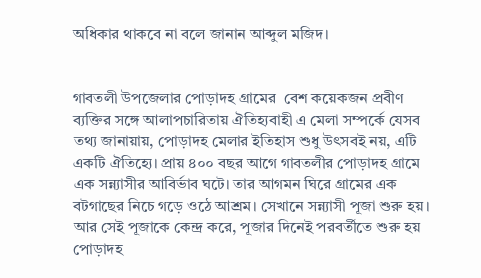অধিকার থাকবে না বলে জানান আব্দুল মজিদ।


গাবতলী উপজেলার পোড়াদহ গ্রামের  বেশ কয়েকজন প্রবীণ ব্যক্তির সঙ্গে আলাপচারিতায় ঐতিহ্যবাহী এ মেলা সম্পর্কে যেসব তথ্য জানায়ায়, পোড়াদহ মেলার ইতিহাস শুধু উৎসবই নয়, এটি একটি ঐতিহ্যে। প্রায় ৪০০ বছর আগে গাবতলীর পোড়াদহ গ্রামে এক সন্ন্যাসীর আবির্ভাব ঘটে। তার আগমন ঘিরে গ্রামের এক বটগাছের নিচে গড়ে ওঠে আশ্রম। সেখানে সন্ন্যাসী পূজা শুরু হয়। আর সেই পূজাকে কেন্দ্র করে, পূজার দিনেই পরবর্তীতে শুরু হয় পোড়াদহ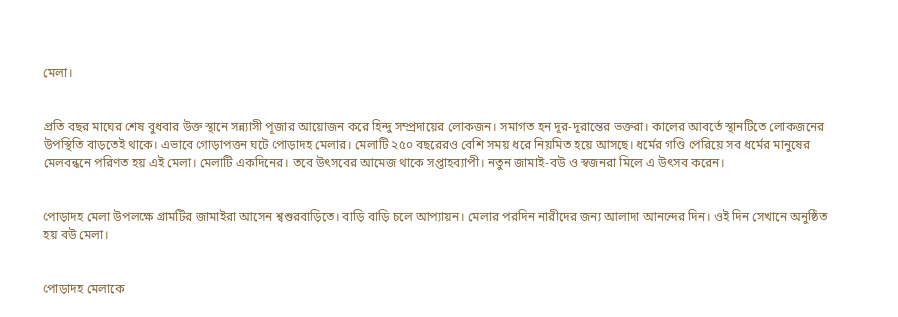মেলা।


প্রতি বছর মাঘের শেষ বুধবার উক্ত স্থানে সন্ন্যাসী পূজার আয়োজন করে হিন্দু সম্প্রদায়ের লোকজন। সমাগত হন দূর-দূরান্তের ভক্তরা। কালের আবর্তে স্থানটিতে লোকজনের উপস্থিতি বাড়তেই থাকে। এভাবে গোড়াপত্তন ঘটে পোড়াদহ মেলার। মেলাটি ২৫০ বছরেরও বেশি সময় ধরে নিয়মিত হয়ে আসছে। ধর্মের গণ্ডি পেরিয়ে সব ধর্মের মানুষের মেলবন্ধনে পরিণত হয় এই মেলা। মেলাটি একদিনের। তবে উৎসবের আমেজ থাকে সপ্তাহব্যাপী। নতুন জামাই-বউ ও স্বজনরা মিলে এ উৎসব করেন।


পোড়াদহ মেলা উপলক্ষে গ্রামটির জামাইরা আসেন শ্বশুরবাড়িতে। বাড়ি বাড়ি চলে আপ্যায়ন। মেলার পরদিন নারীদের জন্য আলাদা আনন্দের দিন। ওই দিন সেখানে অনুষ্ঠিত হয় বউ মেলা।


পোড়াদহ মেলাকে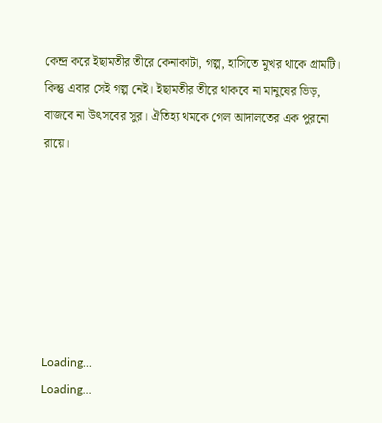কেন্দ্র করে ইছামতীর তীরে কেনাকাটা, গল্প, হাসিতে মুখর থাকে গ্রামটি। কিন্তু এবার সেই গল্প নেই। ইছামতীর তীরে থাকবে না মানুষের ভিড়, বাজবে না উৎসবের সুর। ঐতিহ্য থমকে গেল আদালতের এক পুরনো রায়ে।







Loading...
Loading...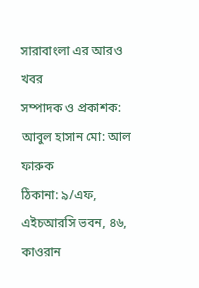সারাবাংলা এর আরও খবর
সম্পাদক ও প্রকাশক:
আবুল হাসান মো: আল ফারুক
ঠিকানা: ৯/এফ, এইচআরসি ভবন, ৪৬, কাওরান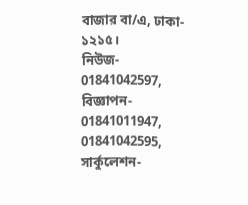বাজার বা/এ, ঢাকা- ১২১৫।
নিউজ- 01841042597, বিজ্ঞাপন- 01841011947, 01841042595, সার্কুলেশন-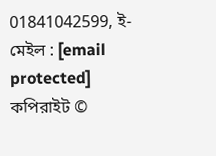01841042599, ই-মেইল : [email protected]
কপিরাইট ©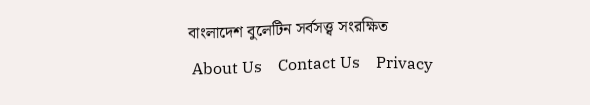বাংলাদেশ বুলেটিন সর্বসত্ত্ব সংরক্ষিত
 About Us    Contact Us    Privacy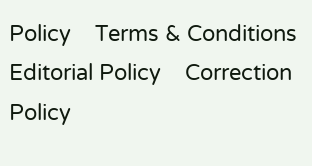Policy    Terms & Conditions    Editorial Policy    Correction Policy